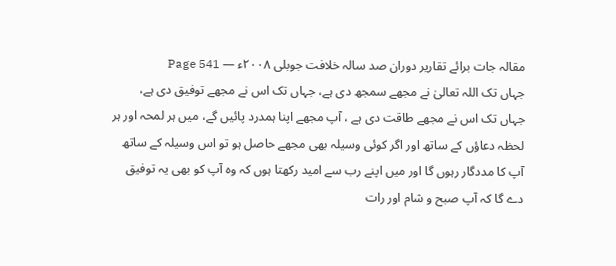مقالہ جات برائے تقاریر دوران صد سالہ خلافت جوبلی ۲۰۰۸ء — Page 541
جہاں تک اللہ تعالیٰ نے مجھے سمجھ دی ہے، جہاں تک اس نے مجھے توفیق دی ہے، جہاں تک اس نے مجھے طاقت دی ہے ، آپ مجھے اپنا ہمدرد پائیں گے، میں ہر لمحہ اور ہر لحظہ دعاؤں کے ساتھ اور اگر کوئی وسیلہ بھی مجھے حاصل ہو تو اس وسیلہ کے ساتھ آپ کا مددگار رہوں گا اور میں اپنے رب سے امید رکھتا ہوں کہ وہ آپ کو بھی یہ توفیق دے گا کہ آپ صبح و شام اور رات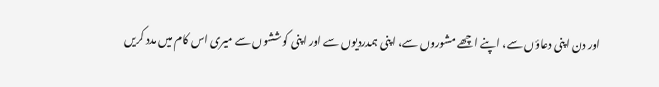اور دن اپنی دعاؤں سے، اپنے اچھے مشوروں سے، اپنی ہمدردیوں سے اور اپنی کوششوں سے میری اس کام میں مدد کریں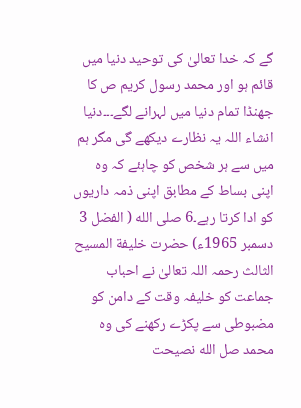گے کہ خدا تعالیٰ کی توحید دنیا میں قائم ہو اور محمد رسول کریم ص کا جھنڈا تمام دنیا میں لہرانے لگے۔۔۔دنیا انشاء اللہ یہ نظارے دیکھے گی مگر ہم میں سے ہر شخص کو چاہئے کہ وہ اپنی بساط کے مطابق اپنی ذمہ داریوں کو ادا کرتا رہے۔6 صلى الله ( الفضل 3 دسمبر 1965ء) حضرت خلیفة المسیح الثالث رحمہ اللہ تعالیٰ نے احباب جماعت کو خلیفہ وقت کے دامن کو مضبوطی سے پکڑے رکھنے کی وہ محمد صل الله نصیحت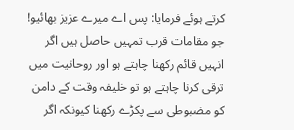کرتے ہوئے فرمایا: پس اے میرے عزیز بھائیو! جو مقامات قرب تمہیں حاصل ہیں اگر انہیں قائم رکھنا چاہتے ہو اور روحانیت میں ترقی کرنا چاہتے ہو تو خلیفہ وقت کے دامن کو مضبوطی سے پکڑے رکھنا کیونکہ اگر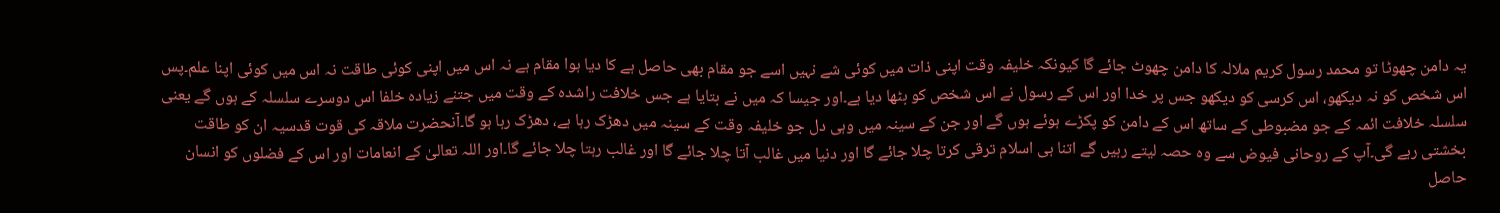یہ دامن چھوٹا تو محمد رسول کریم ملالہ کا دامن چھوٹ جائے گا کیونکہ خلیفہ وقت اپنی ذات میں کوئی شے نہیں اسے جو مقام بھی حاصل ہے کا دیا ہوا مقام ہے نہ اس میں اپنی کوئی طاقت نہ اس میں کوئی اپنا علم۔پس اس شخص کو نہ دیکھو، اس کرسی کو دیکھو جس پر خدا اور اس کے رسول نے اس شخص کو بٹھا دیا ہے۔اور جیسا کہ میں نے بتایا ہے جس خلافت راشدہ کے وقت میں جتنے زیادہ خلفا اس دوسرے سلسلہ کے ہوں گے یعنی سلسلہ خلافت ائمہ کے جو مضبوطی کے ساتھ اس کے دامن کو پکڑے ہوئے ہوں گے اور جن کے سینہ میں وہی دل جو خلیفہ وقت کے سینہ میں دھڑک رہا ہے، دھڑک رہا ہو گا۔آنحضرت ملاقہ کی قوت قدسیہ ان کو طاقت بخشتی رہے گی۔آپ کے روحانی فیوض سے وہ حصہ لیتے رہیں گے اتنا ہی اسلام ترقی کرتا چلا جائے گا اور دنیا میں غالب آتا چلا جائے گا اور غالب رہتا چلا جائے گا۔اور اللہ تعالیٰ کے انعامات اور اس کے فضلوں کو انسان حاصل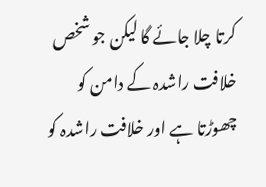کرتا چلا جائے گا لیکن جو شخص خلافت راشدہ کے دامن کو چھوڑتا ہے اور خلافت راشدہ کو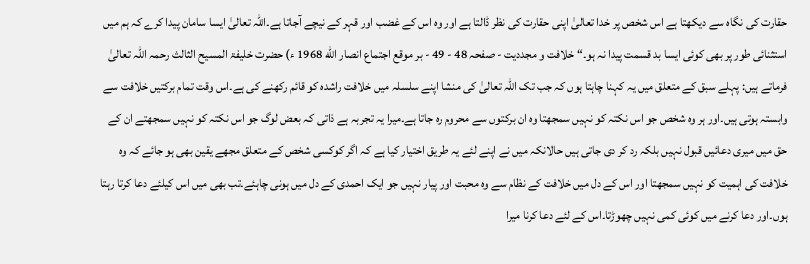حقارت کی نگاہ سے دیکھتا ہے اس شخص پر خدا تعالیٰ اپنی حقارت کی نظر ڈالتا ہے اور وہ اس کے غضب اور قہر کے نیچے آجاتا ہے۔اللہ تعالیٰ ایسا سامان پیدا کرے کہ ہم میں استثنائی طور پر بھی کوئی ایسا بد قسمت پیدا نہ ہو۔“ خلافت و مجددیت - صفحہ 48 - 49 - بر موقع اجتماع انصار الله 1968 ء) حضرت خلیفۃ المسیح الثالث رحمہ اللہ تعالیٰ فرماتے ہیں: پہلے سبق کے متعلق میں یہ کہنا چاہتا ہوں کہ جب تک اللہ تعالیٰ کی منشا اپنے سلسلہ میں خلافت راشدہ کو قائم رکھنے کی ہے۔اس وقت تمام برکتیں خلافت سے وابستہ ہوتی ہیں۔اور ہر وہ شخص جو اس نکتہ کو نہیں سمجھتا وہ ان برکتوں سے محروم رہ جاتا ہے۔میرا یہ تجربہ ہے ذاتی کہ بعض لوگ جو اس نکتہ کو نہیں سمجھتے ان کے حق میں میری دعائیں قبول نہیں بلکہ رد کر دی جاتی ہیں حالانکہ میں نے اپنے لئے یہ طریق اختیار کیا ہے کہ اگر کوکسی شخص کے متعلق مجھے یقین بھی ہو جائے کہ وہ خلافت کی اہمیت کو نہیں سمجھتا اور اس کے دل میں خلافت کے نظام سے وہ محبت اور پیار نہیں جو ایک احمدی کے دل میں ہونی چاہئے۔تب بھی میں اس کیلئے دعا کرتا رہتا ہوں۔اور دعا کرنے میں کوئی کمی نہیں چھوڑتا۔اس کے لئے دعا کرنا میرا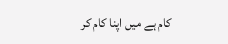کام ہے میں اپنا کام کر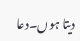دیتا ہوں۔دعا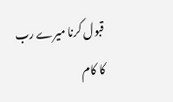قبول کرنا میرے رب کا کام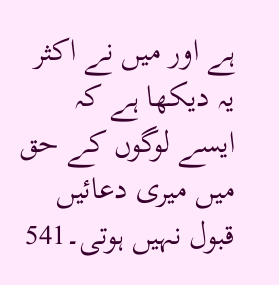ہے اور میں نے اکثر یہ دیکھا ہے کہ ایسے لوگوں کے حق میں میری دعائیں قبول نہیں ہوتی۔541